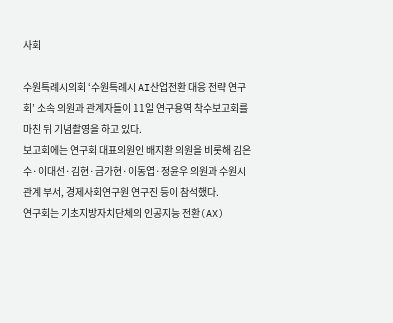사회

수원특례시의회 ‘수원특례시 AI산업전환 대응 전략 연구회’ 소속 의원과 관계자들이 11일 연구용역 착수보고회를 마친 뒤 기념촬영을 하고 있다.
보고회에는 연구회 대표의원인 배지환 의원을 비롯해 김은수·이대선·김현·금가현·이동엽·정윤우 의원과 수원시 관계 부서, 경제사회연구원 연구진 등이 참석했다.
연구회는 기초지방자치단체의 인공지능 전환(AX)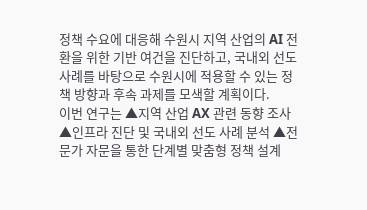정책 수요에 대응해 수원시 지역 산업의 AI 전환을 위한 기반 여건을 진단하고, 국내외 선도 사례를 바탕으로 수원시에 적용할 수 있는 정책 방향과 후속 과제를 모색할 계획이다.
이번 연구는 ▲지역 산업 AX 관련 동향 조사 ▲인프라 진단 및 국내외 선도 사례 분석 ▲전문가 자문을 통한 단계별 맞춤형 정책 설계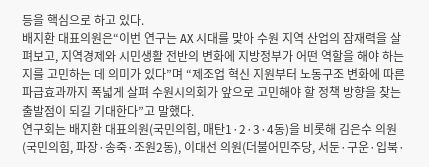등을 핵심으로 하고 있다.
배지환 대표의원은“이번 연구는 AX 시대를 맞아 수원 지역 산업의 잠재력을 살펴보고, 지역경제와 시민생활 전반의 변화에 지방정부가 어떤 역할을 해야 하는지를 고민하는 데 의미가 있다”며 “제조업 혁신 지원부터 노동구조 변화에 따른 파급효과까지 폭넓게 살펴 수원시의회가 앞으로 고민해야 할 정책 방향을 찾는 출발점이 되길 기대한다”고 말했다.
연구회는 배지환 대표의원(국민의힘, 매탄1·2·3·4동)을 비롯해 김은수 의원(국민의힘, 파장·송죽·조원2동), 이대선 의원(더불어민주당, 서둔·구운·입북·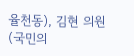율천동), 김현 의원(국민의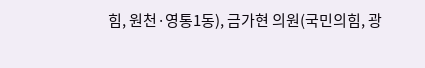힘, 원천·영통1동), 금가현 의원(국민의힘, 광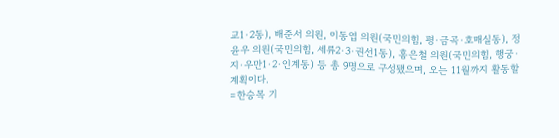교1·2동), 배준서 의원, 이동엽 의원(국민의힘, 평·금곡·호매실동), 정윤우 의원(국민의힘, 세류2·3·권선1동), 홍은철 의원(국민의힘, 행궁·지·우만1·2·인계동) 등 총 9명으로 구성됐으며, 오는 11월까지 활동할 계획이다.
=한승목 기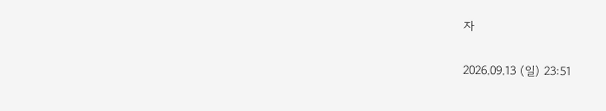자

2026.09.13 (일) 23:51